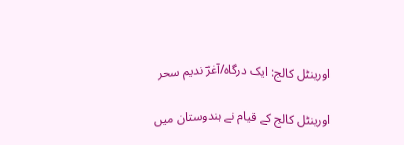اورینٹل کالج: ایک درگاہ/آغرؔ ندیم سحر

اورینٹل کالج کے قیام نے ہندوستان میں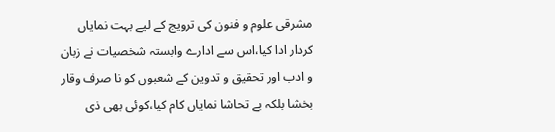مشرقی علوم و فنون کی ترویج کے لیے بہت نمایاں کردار ادا کیا،اس سے ادارے وابستہ شخصیات نے زبان و ادب اور تحقیق و تدوین کے شعبوں کو نا صرف وقار بخشا بلکہ بے تحاشا نمایاں کام کیا،کوئی بھی ذی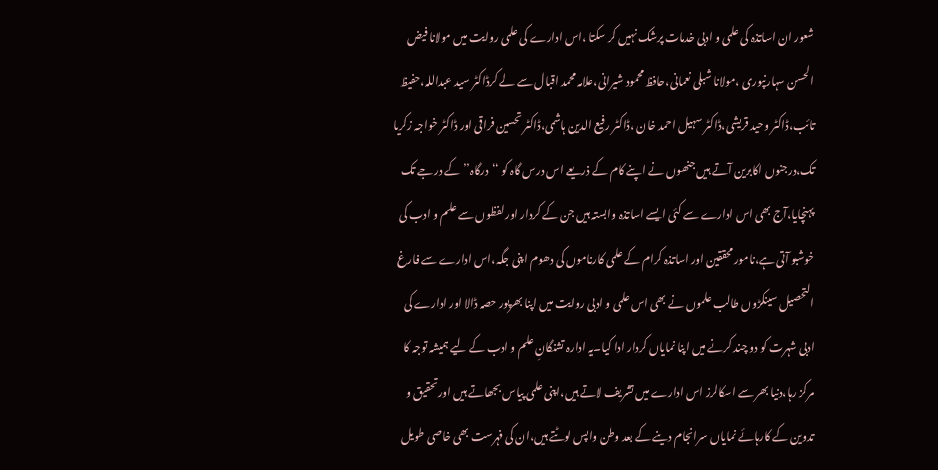شعور ان اساتذہ کی علمی و ادبی خدمات پرشک نہیں کر سکتا ،اس ادارے کی علمی روایت میں مولانا فیض الحسن سہارنپوری ،مولانا شبلی نعمانی،حافظ محمود شیرانی،علامہ محمد اقبال سے لے کرڈاکٹر سید عبداللہ،حفیظ تائب،ڈاکٹر وحید قریشی،ڈاکٹر سہیل احمد خان ،ڈاکٹر رفیع الدین ہاشمی،ڈاکٹر تحسین فراقی اور ڈاکٹر خواجہ زکریا تک،درجنوں اکابرین آتے ہیں جنھوں نے اپنے کام کے ذریعے اس درس گاہ کو ‘‘درگاہ’’ کے درجے تک پہنچایا،آج بھی اس ادارے سے کئی ایسے اساتذہ وابستہ ہیں جن کے کردار اور لفظوں سے علم و ادب کی خوشبو آتی ہے،نامور محققین اور اساتذہ کرام کے علمی کارناموں کی دھوم اپنی جگہ،اس ادارے سے فارغ التحصیل سینکڑوں طالب علموں نے بھی اس علمی و ادبی روایت میں اپنا بھرپور حصہ ڈالا اور ادارے کی ادبی شہرت کو دو چند کرنے میں اپنا نمایاں کردار ادا کیا۔یہ ادارہ تشنگانِ علم و ادب کے لیے ہمیشہ توجہ کا مرکز رہا،دنیا بھر سے اسکالرز اس ادارے میں تشریف لاتے ہیں،اپنی علمی پیاس بجھاتے ہیں اورتحقیق و تدوین کے کارہائے نمایاں سرانجام دینے کے بعد وطن واپس لوٹتے ہیں،ان کی فہرست بھی خاصی طویل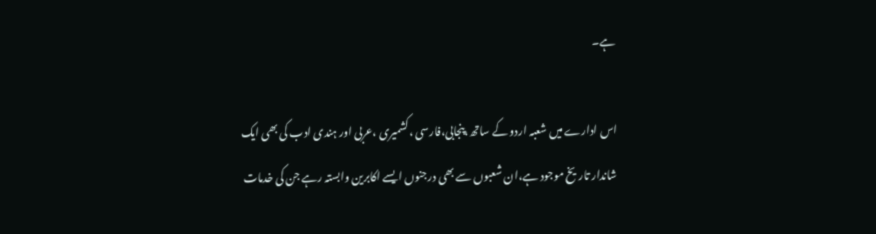ہے۔

اس ادارے میں شعبہ اردو کے ساتھ،پنجابی،فارسی ،کشمیری ،عربی اور ہندی ادب کی بھی ایک شاندار تاریخ موجود ہے،ان شعبوں سے بھی درجنوں ایسے اکابرین وابستہ رہے جن کی خدمات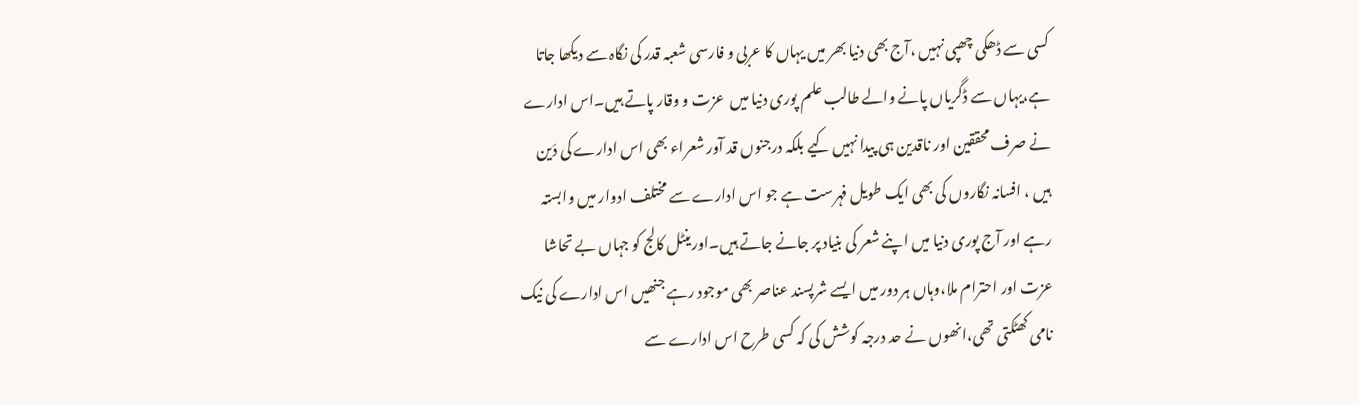کسی سے ڈھکی چھپی نہیں ،آج بھی دنیا بھر میں یہاں کا عربی و فارسی شعبہ قدر کی نگاہ سے دیکھا جاتا ہے،یہاں سے ڈگریاں پانے والے طالب علم پوری دنیا میں  عزت و وقار پاتے ہیں۔اس ادارے نے صرف محققین اور ناقدین ہی پیدا نہیں کیے بلکہ درجنوں قد آور شعراء بھی اس ادارے کی دَین ہیں ، افسانہ نگاروں کی بھی ایک طویل فہرست ہے جو اس ادارے سے مختلف ادوار میں وابستہ رہے اور آج پوری دنیا میں اپنے شعر کی بنیاد پر جانے جاتے ہیں۔اورینٹل کالج کو جہاں بے تحاشا عزت اور احترام ملا،وہاں ہر دور میں ایسے شرپسند عناصر بھی موجود رہے جنھیں اس ادارے کی نیک نامی کھٹکتی تھی،انھوں نے حد درجہ کوشش کی کہ کسی طرح اس ادارے سے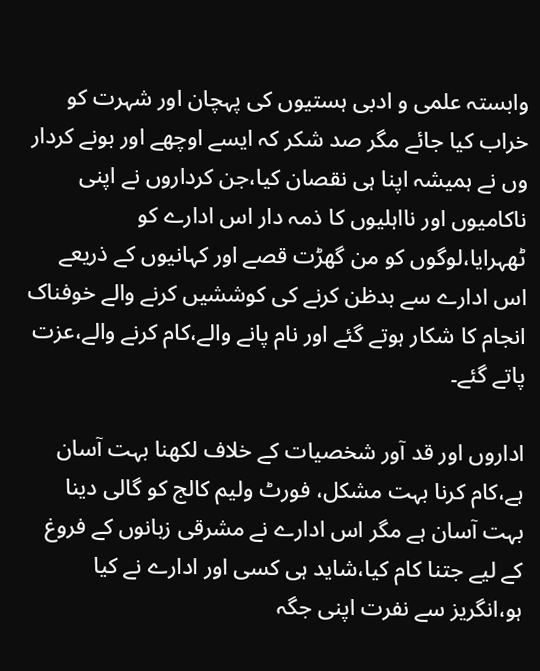وابستہ علمی و ادبی ہستیوں کی پہچان اور شہرت کو خراب کیا جائے مگر صد شکر کہ ایسے اوچھے اور بونے کردار وں نے ہمیشہ اپنا ہی نقصان کیا،جن کرداروں نے اپنی ناکامیوں اور نااہلیوں کا ذمہ دار اس ادارے کو ٹھہرایا،لوگوں کو من گھڑت قصے اور کہانیوں کے ذریعے اس ادارے سے بدظن کرنے کی کوششیں کرنے والے خوفناک انجام کا شکار ہوتے گئے اور نام پانے والے،کام کرنے والے،عزت پاتے گئے۔

اداروں اور قد آور شخصیات کے خلاف لکھنا بہت آسان ہے،کام کرنا بہت مشکل، فورٹ ولیم کالج کو گالی دینا بہت آسان ہے مگر اس ادارے نے مشرقی زبانوں کے فروغ کے لیے جتنا کام کیا،شاید ہی کسی اور ادارے نے کیا ہو،انگریز سے نفرت اپنی جگہ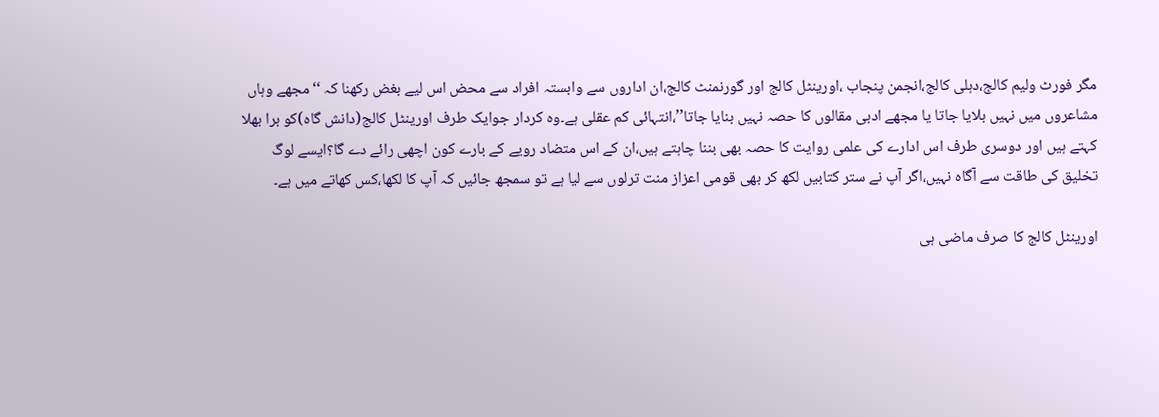مگر فورٹ ولیم کالج،دہلی کالج،انجمن پنجاب ،اورینٹل کالج اور گورنمنٹ کالج،ان اداروں سے وابستہ افراد سے محض اس لیے بغض رکھنا کہ ‘‘مجھے وہاں مشاعروں میں نہیں بلایا جاتا یا مجھے ادبی مقالوں کا حصہ نہیں بنایا جاتا’’،انتہائی کم عقلی ہے۔وہ کردار جوایک طرف اورینٹل کالج(دانش گاہ)کو برا بھلا کہتے ہیں اور دوسری طرف اس ادارے کی علمی روایت کا حصہ بھی بننا چاہتے ہیں،ان کے اس متضاد رویے کے بارے کون اچھی رائے دے گا؟ایسے لوگ تخلیق کی طاقت سے آگاہ نہیں،اگر آپ نے ستر کتابیں لکھ کر بھی قومی اعزاز منت ترلوں سے لیا ہے تو سمجھ جائیں کہ آپ کا لکھا،کس کھاتے میں ہے۔

اورینٹل کالج کا صرف ماضی ہی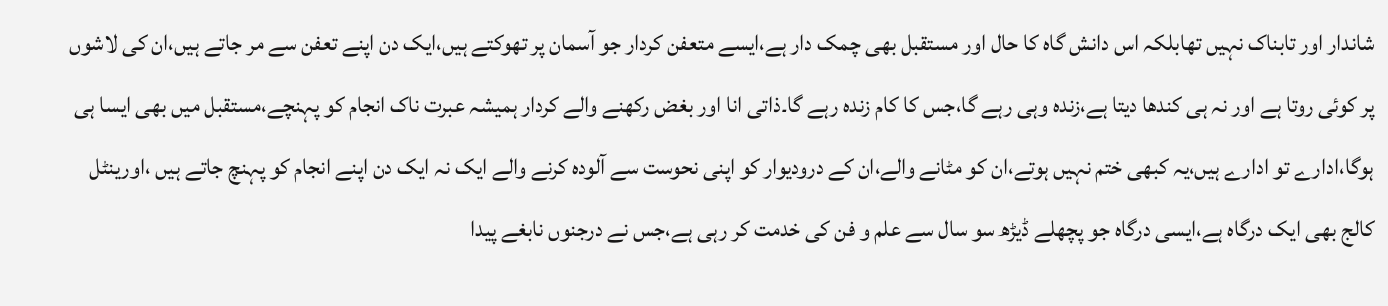شاندار اور تابناک نہیں تھابلکہ اس دانش گاہ کا حال اور مستقبل بھی چمک دار ہے،ایسے متعفن کردار جو آسمان پر تھوکتے ہیں،ایک دن اپنے تعفن سے مر جاتے ہیں،ان کی لاشوں پر کوئی روتا ہے اور نہ ہی کندھا دیتا ہے،زندہ وہی رہے گا،جس کا کام زندہ رہے گا۔ذاتی انا اور بغض رکھنے والے کردار ہمیشہ عبرت ناک انجام کو پہنچے،مستقبل میں بھی ایسا ہی ہوگا،ادارے تو ادارے ہیں،یہ کبھی ختم نہیں ہوتے،ان کو مٹانے والے،ان کے درودیوار کو اپنی نحوست سے آلودہ کرنے والے ایک نہ ایک دن اپنے انجام کو پہنچ جاتے ہیں ،اورینٹل کالج بھی ایک درگاہ ہے،ایسی درگاہ جو پچھلے ڈیڑھ سو سال سے علم و فن کی خدمت کر رہی ہے،جس نے درجنوں نابغے پیدا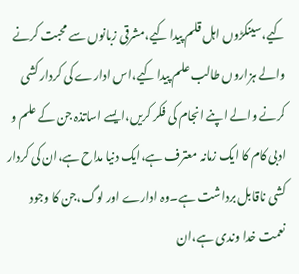کیے،سینکڑوں اہل قلم پیدا کیے،مشرقی زبانوں سے محبت کرنے والے ہزاروں طالب علم پیدا کیے،اس ادارے کی کردار کشی کرنے والے اپنے انجام کی فکر کریں،ایسے اساتذہ جن کے علم و ادبی کام کا ایک زمانہ معترف ہے،ایک دنیا مداح ہے،ان کی کردار کشی ناقابل برداشت ہے۔وہ ادارے اور لوگ،جن کا وجود نعمت خدا وندی ہے،ان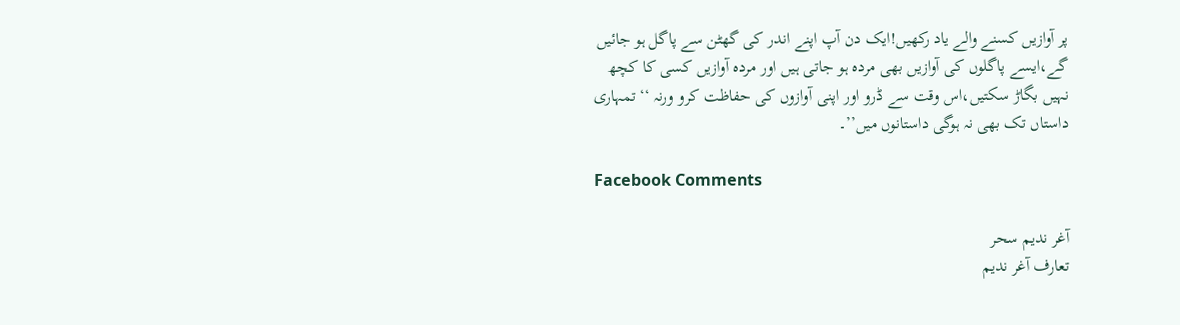پر آوازیں کسنے والے یاد رکھیں!ایک دن آپ اپنے اندر کی گھٹن سے پاگل ہو جائیں گے،ایسے پاگلوں کی آوازیں بھی مردہ ہو جاتی ہیں اور مردہ آوازیں کسی کا کچھ نہیں بگاڑ سکتیں،اس وقت سے ڈرو اور اپنی آوازوں کی حفاظت کرو ورنہ ‘‘تمہاری داستاں تک بھی نہ ہوگی داستانوں میں’’۔

Facebook Comments

آغر ندیم سحر
تعارف آغر ندیم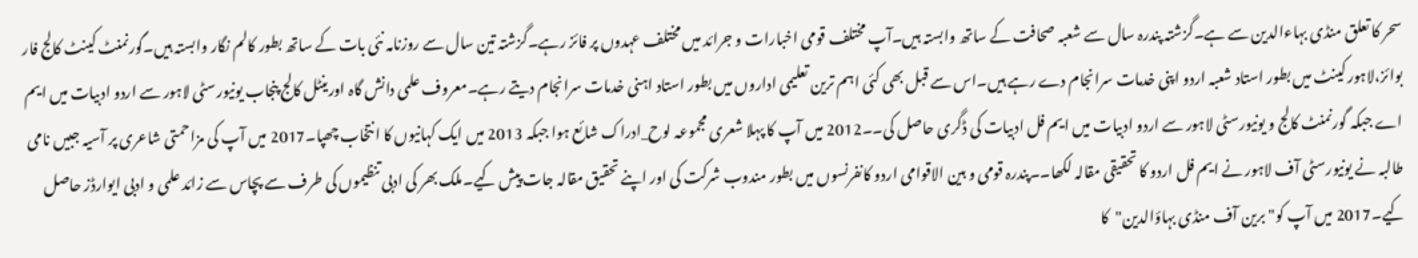سحر کا تعلق منڈی بہاءالدین سے ہے۔گزشتہ پندرہ سال سے شعبہ صحافت کے ساتھ وابستہ ہیں۔آپ مختلف قومی اخبارات و جرائد میں مختلف عہدوں پر فائز رہے۔گزشتہ تین سال سے روزنامہ نئی بات کے ساتھ بطور کالم نگار وابستہ ہیں۔گورنمنٹ کینٹ کالج فار بوائز،لاہور کینٹ میں بطور استاد شعبہ اردو اپنی خدمات سرانجام دے رہے ہیں۔اس سے قبل بھی کئی اہم ترین تعلیمی اداروں میں بطور استاد اہنی خدمات سرانجام دیتے رہے۔معروف علمی دانش گاہ اورینٹل کالج پنجاب یونیورسٹی لاہور سے اردو ادبیات میں ایم اے جبکہ گورنمنٹ کالج و یونیورسٹی لاہور سے اردو ادبیات میں ایم فل ادبیات کی ڈگری حاصل کی۔۔2012 میں آپ کا پہلا شعری مجموعہ لوح_ادراک شائع ہوا جبکہ 2013 میں ایک کہانیوں کا انتخاب چھپا۔2017 میں آپ کی مزاحمتی شاعری پر آسیہ جبیں نامی طالبہ نے یونیورسٹی آف لاہور نے ایم فل اردو کا تحقیقی مقالہ لکھا۔۔پندرہ قومی و بین الاقوامی اردو کانفرنسوں میں بطور مندوب شرکت کی اور اپنے تحقیق مقالہ جات پیش کیے۔ملک بھر کی ادبی تنظیموں کی طرف سے پچاس سے زائد علمی و ادبی ایوارڈز حاصل کیے۔2017 میں آپ کو"برین آف منڈی بہاؤالدین"کا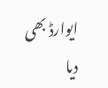ایوارڈ بھی دیا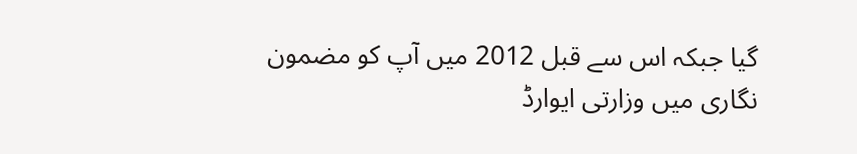گیا جبکہ اس سے قبل 2012 میں آپ کو مضمون نگاری میں وزارتی ایوارڈ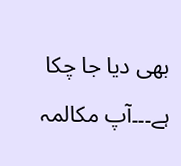بھی دیا جا چکا ہے۔۔۔آپ مکالمہ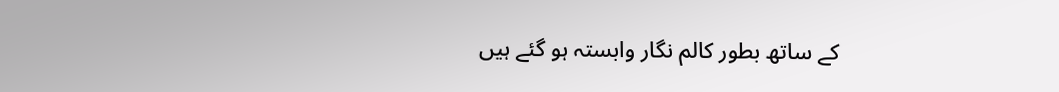کے ساتھ بطور کالم نگار وابستہ ہو گئے ہیں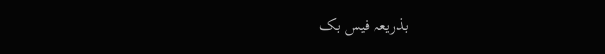بذریعہ فیس بک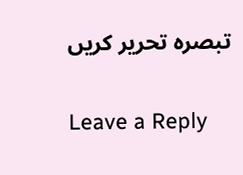تبصرہ تحریر کریں

Leave a Reply